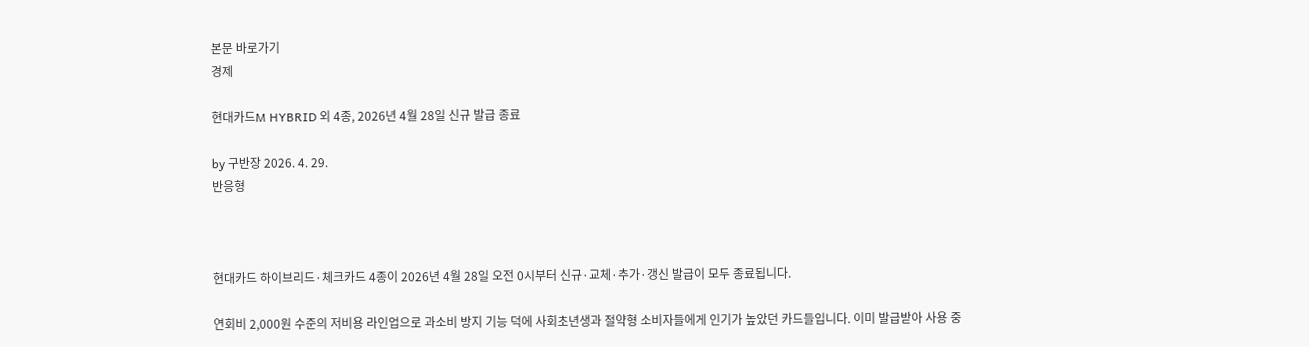본문 바로가기
경제

현대카드M HYBRID 외 4종, 2026년 4월 28일 신규 발급 종료

by 구반장 2026. 4. 29.
반응형



현대카드 하이브리드·체크카드 4종이 2026년 4월 28일 오전 0시부터 신규·교체·추가·갱신 발급이 모두 종료됩니다.

연회비 2,000원 수준의 저비용 라인업으로 과소비 방지 기능 덕에 사회초년생과 절약형 소비자들에게 인기가 높았던 카드들입니다. 이미 발급받아 사용 중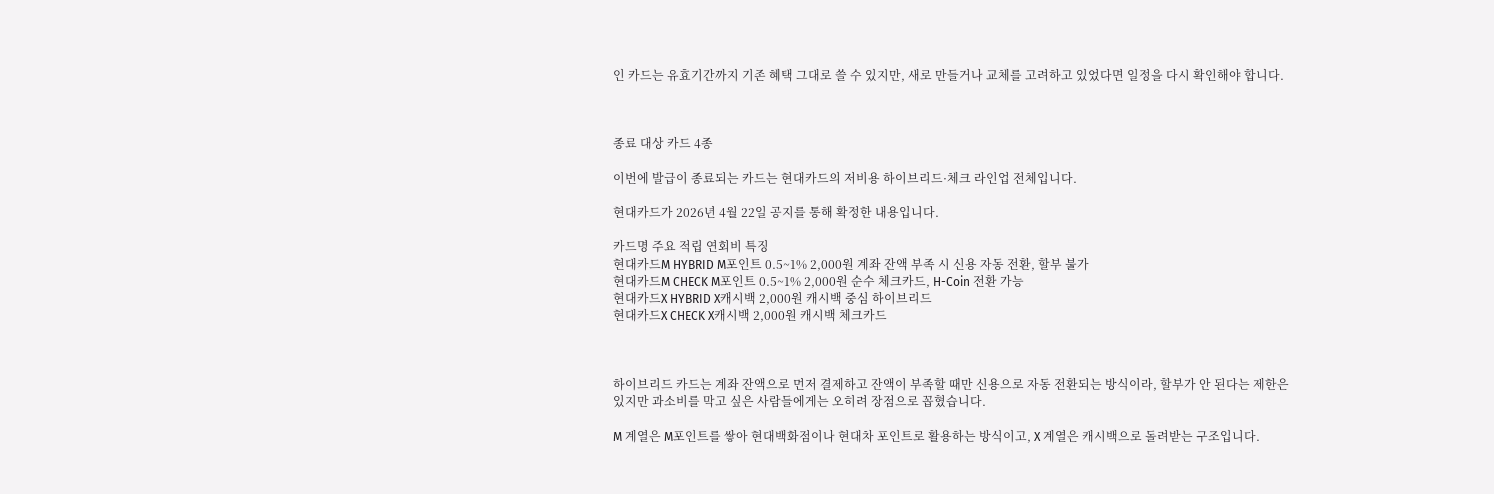인 카드는 유효기간까지 기존 혜택 그대로 쓸 수 있지만, 새로 만들거나 교체를 고려하고 있었다면 일정을 다시 확인해야 합니다.



종료 대상 카드 4종

이번에 발급이 종료되는 카드는 현대카드의 저비용 하이브리드·체크 라인업 전체입니다.

현대카드가 2026년 4월 22일 공지를 통해 확정한 내용입니다.

카드명 주요 적립 연회비 특징
현대카드M HYBRID M포인트 0.5~1% 2,000원 계좌 잔액 부족 시 신용 자동 전환, 할부 불가
현대카드M CHECK M포인트 0.5~1% 2,000원 순수 체크카드, H-Coin 전환 가능
현대카드X HYBRID X캐시백 2,000원 캐시백 중심 하이브리드
현대카드X CHECK X캐시백 2,000원 캐시백 체크카드



하이브리드 카드는 계좌 잔액으로 먼저 결제하고 잔액이 부족할 때만 신용으로 자동 전환되는 방식이라, 할부가 안 된다는 제한은 있지만 과소비를 막고 싶은 사람들에게는 오히려 장점으로 꼽혔습니다.

M 계열은 M포인트를 쌓아 현대백화점이나 현대차 포인트로 활용하는 방식이고, X 계열은 캐시백으로 돌려받는 구조입니다.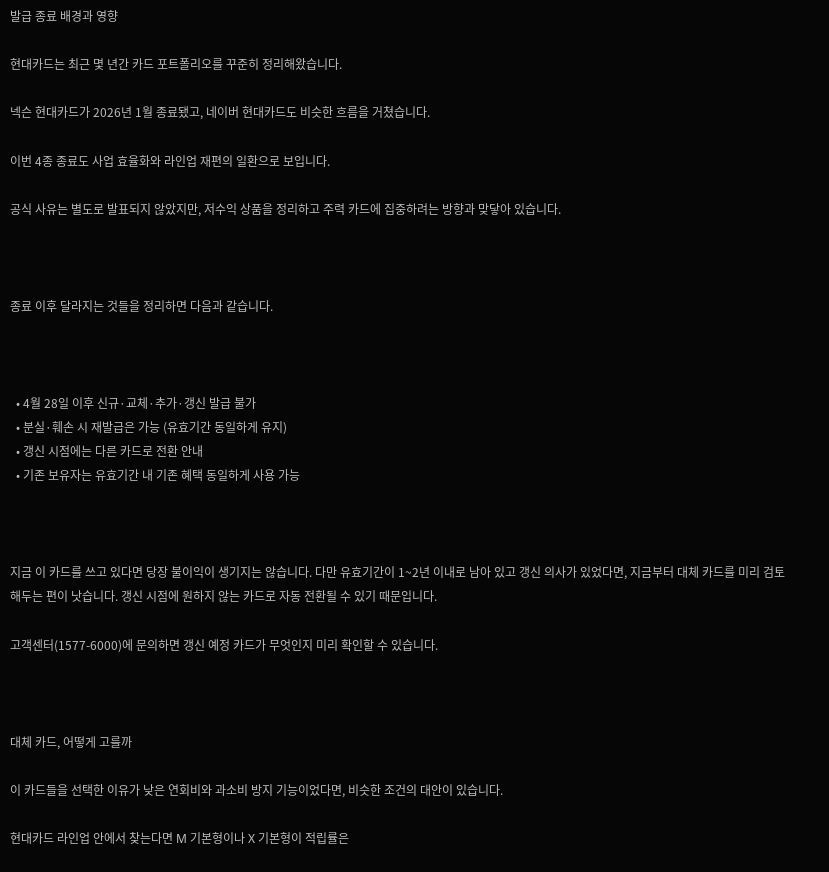발급 종료 배경과 영향

현대카드는 최근 몇 년간 카드 포트폴리오를 꾸준히 정리해왔습니다.

넥슨 현대카드가 2026년 1월 종료됐고, 네이버 현대카드도 비슷한 흐름을 거쳤습니다.

이번 4종 종료도 사업 효율화와 라인업 재편의 일환으로 보입니다.

공식 사유는 별도로 발표되지 않았지만, 저수익 상품을 정리하고 주력 카드에 집중하려는 방향과 맞닿아 있습니다.



종료 이후 달라지는 것들을 정리하면 다음과 같습니다.



  • 4월 28일 이후 신규·교체·추가·갱신 발급 불가
  • 분실·훼손 시 재발급은 가능 (유효기간 동일하게 유지)
  • 갱신 시점에는 다른 카드로 전환 안내
  • 기존 보유자는 유효기간 내 기존 혜택 동일하게 사용 가능



지금 이 카드를 쓰고 있다면 당장 불이익이 생기지는 않습니다. 다만 유효기간이 1~2년 이내로 남아 있고 갱신 의사가 있었다면, 지금부터 대체 카드를 미리 검토해두는 편이 낫습니다. 갱신 시점에 원하지 않는 카드로 자동 전환될 수 있기 때문입니다.

고객센터(1577-6000)에 문의하면 갱신 예정 카드가 무엇인지 미리 확인할 수 있습니다.



대체 카드, 어떻게 고를까

이 카드들을 선택한 이유가 낮은 연회비와 과소비 방지 기능이었다면, 비슷한 조건의 대안이 있습니다.

현대카드 라인업 안에서 찾는다면 M 기본형이나 X 기본형이 적립률은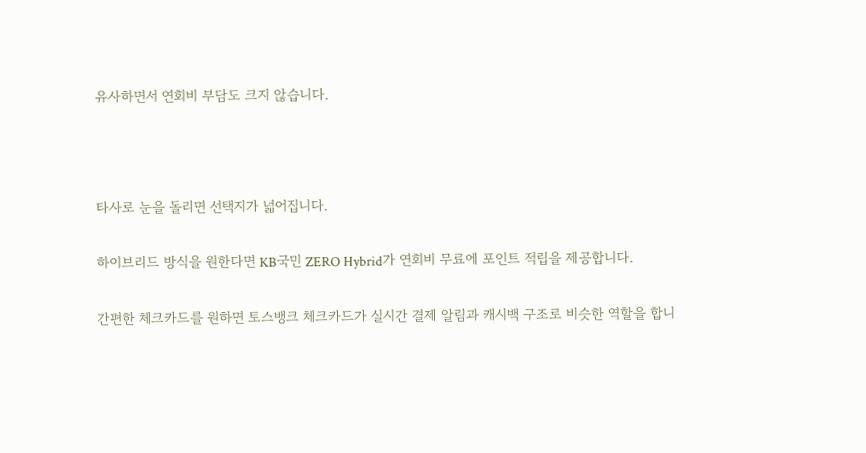유사하면서 연회비 부담도 크지 않습니다.



타사로 눈을 돌리면 선택지가 넓어집니다.

하이브리드 방식을 원한다면 KB국민 ZERO Hybrid가 연회비 무료에 포인트 적립을 제공합니다.

간편한 체크카드를 원하면 토스뱅크 체크카드가 실시간 결제 알림과 캐시백 구조로 비슷한 역할을 합니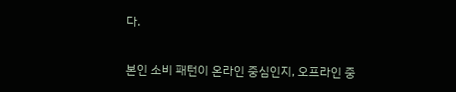다.

본인 소비 패턴이 온라인 중심인지, 오프라인 중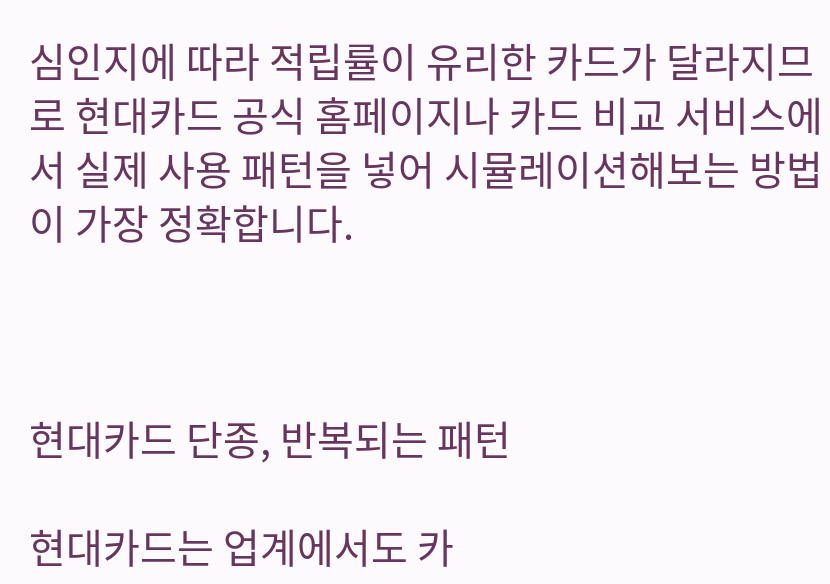심인지에 따라 적립률이 유리한 카드가 달라지므로 현대카드 공식 홈페이지나 카드 비교 서비스에서 실제 사용 패턴을 넣어 시뮬레이션해보는 방법이 가장 정확합니다.



현대카드 단종, 반복되는 패턴

현대카드는 업계에서도 카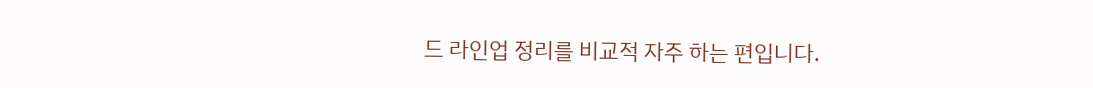드 라인업 정리를 비교적 자주 하는 편입니다.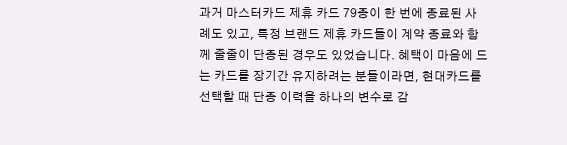과거 마스터카드 제휴 카드 79종이 한 번에 종료된 사례도 있고, 특정 브랜드 제휴 카드들이 계약 종료와 함께 줄줄이 단종된 경우도 있었습니다. 혜택이 마음에 드는 카드를 장기간 유지하려는 분들이라면, 현대카드를 선택할 때 단종 이력을 하나의 변수로 감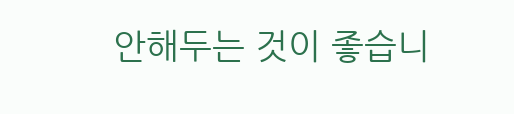안해두는 것이 좋습니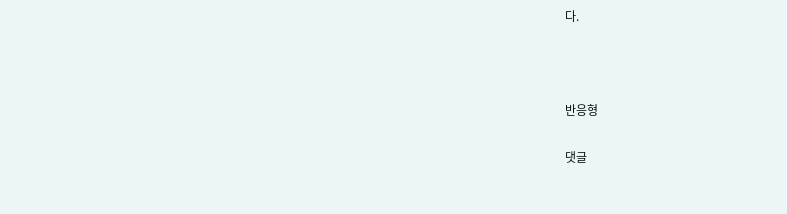다.



반응형

댓글